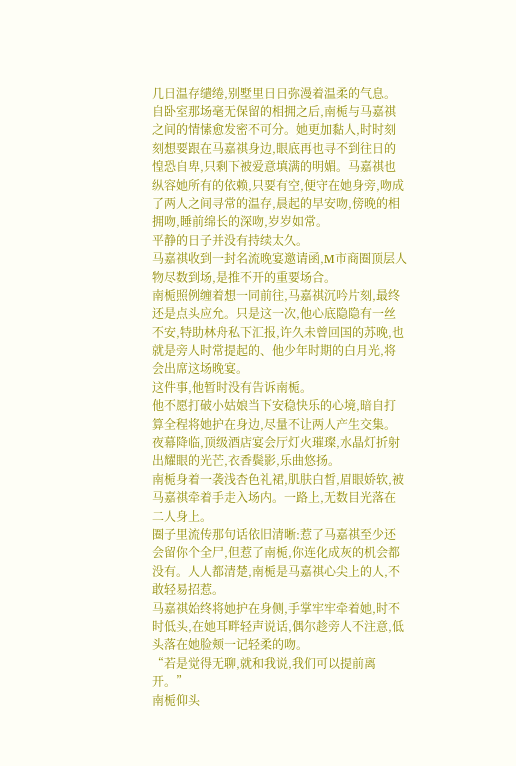几日温存缱绻,别墅里日日弥漫着温柔的气息。
自卧室那场毫无保留的相拥之后,南栀与马嘉祺之间的情愫愈发密不可分。她更加黏人,时时刻刻想要跟在马嘉祺身边,眼底再也寻不到往日的惶恐自卑,只剩下被爱意填满的明媚。马嘉祺也纵容她所有的依赖,只要有空,便守在她身旁,吻成了两人之间寻常的温存,晨起的早安吻,傍晚的相拥吻,睡前绵长的深吻,岁岁如常。
平静的日子并没有持续太久。
马嘉祺收到一封名流晚宴邀请函,M市商圈顶层人物尽数到场,是推不开的重要场合。
南栀照例缠着想一同前往,马嘉祺沉吟片刻,最终还是点头应允。只是这一次,他心底隐隐有一丝不安,特助林舟私下汇报,许久未曾回国的苏晚,也就是旁人时常提起的、他少年时期的白月光,将会出席这场晚宴。
这件事,他暂时没有告诉南栀。
他不愿打破小姑娘当下安稳快乐的心境,暗自打算全程将她护在身边,尽量不让两人产生交集。
夜幕降临,顶级酒店宴会厅灯火璀璨,水晶灯折射出耀眼的光芒,衣香鬓影,乐曲悠扬。
南栀身着一袭浅杏色礼裙,肌肤白皙,眉眼娇软,被马嘉祺牵着手走入场内。一路上,无数目光落在二人身上。
圈子里流传那句话依旧清晰:惹了马嘉祺至少还会留你个全尸,但惹了南栀,你连化成灰的机会都没有。人人都清楚,南栀是马嘉祺心尖上的人,不敢轻易招惹。
马嘉祺始终将她护在身侧,手掌牢牢牵着她,时不时低头,在她耳畔轻声说话,偶尔趁旁人不注意,低头落在她脸颊一记轻柔的吻。
“若是觉得无聊,就和我说,我们可以提前离开。”
南栀仰头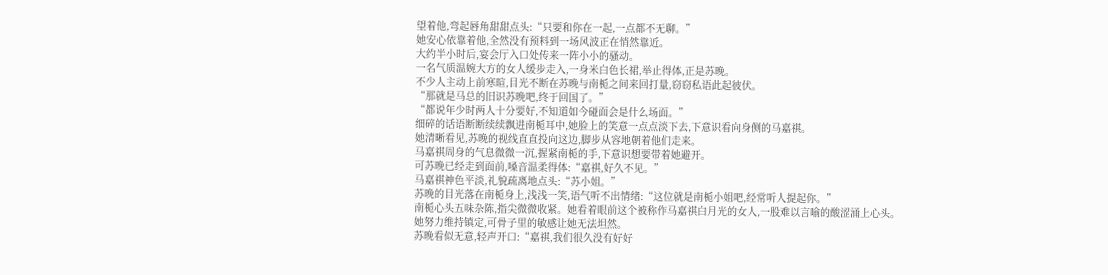望着他,弯起唇角甜甜点头:“只要和你在一起,一点都不无聊。”
她安心依靠着他,全然没有预料到一场风波正在悄然靠近。
大约半小时后,宴会厅入口处传来一阵小小的骚动。
一名气质温婉大方的女人缓步走入,一身米白色长裙,举止得体,正是苏晚。
不少人主动上前寒暄,目光不断在苏晚与南栀之间来回打量,窃窃私语此起彼伏。
“那就是马总的旧识苏晚吧,终于回国了。”
“都说年少时两人十分要好,不知道如今碰面会是什么场面。”
细碎的话语断断续续飘进南栀耳中,她脸上的笑意一点点淡下去,下意识看向身侧的马嘉祺。
她清晰看见,苏晚的视线直直投向这边,脚步从容地朝着他们走来。
马嘉祺周身的气息微微一沉,握紧南栀的手,下意识想要带着她避开。
可苏晚已经走到面前,嗓音温柔得体:“嘉祺,好久不见。”
马嘉祺神色平淡,礼貌疏离地点头:“苏小姐。”
苏晚的目光落在南栀身上,浅浅一笑,语气听不出情绪:“这位就是南栀小姐吧,经常听人提起你。”
南栀心头五味杂陈,指尖微微收紧。她看着眼前这个被称作马嘉祺白月光的女人,一股难以言喻的酸涩涌上心头。
她努力维持镇定,可骨子里的敏感让她无法坦然。
苏晚看似无意,轻声开口:“嘉祺,我们很久没有好好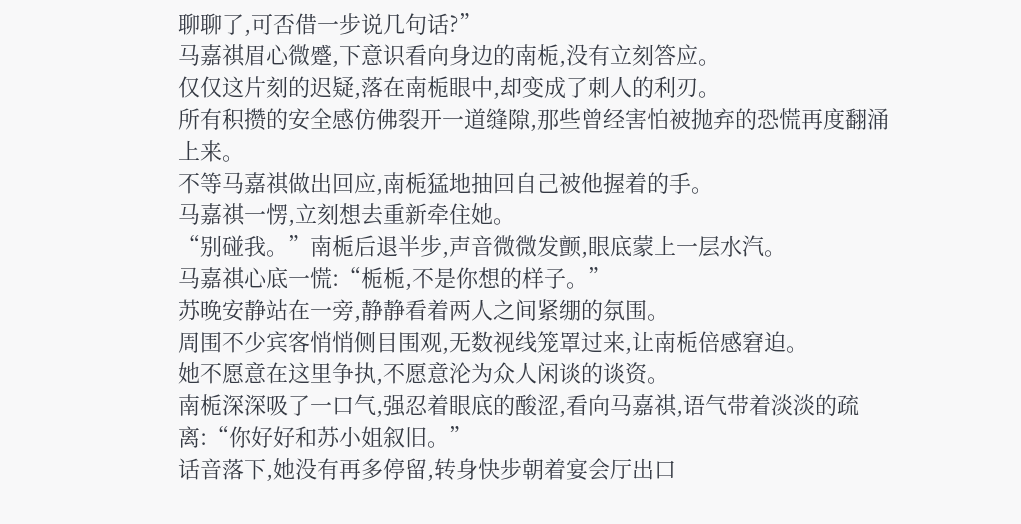聊聊了,可否借一步说几句话?”
马嘉祺眉心微蹙,下意识看向身边的南栀,没有立刻答应。
仅仅这片刻的迟疑,落在南栀眼中,却变成了刺人的利刃。
所有积攒的安全感仿佛裂开一道缝隙,那些曾经害怕被抛弃的恐慌再度翻涌上来。
不等马嘉祺做出回应,南栀猛地抽回自己被他握着的手。
马嘉祺一愣,立刻想去重新牵住她。
“别碰我。”南栀后退半步,声音微微发颤,眼底蒙上一层水汽。
马嘉祺心底一慌:“栀栀,不是你想的样子。”
苏晚安静站在一旁,静静看着两人之间紧绷的氛围。
周围不少宾客悄悄侧目围观,无数视线笼罩过来,让南栀倍感窘迫。
她不愿意在这里争执,不愿意沦为众人闲谈的谈资。
南栀深深吸了一口气,强忍着眼底的酸涩,看向马嘉祺,语气带着淡淡的疏离:“你好好和苏小姐叙旧。”
话音落下,她没有再多停留,转身快步朝着宴会厅出口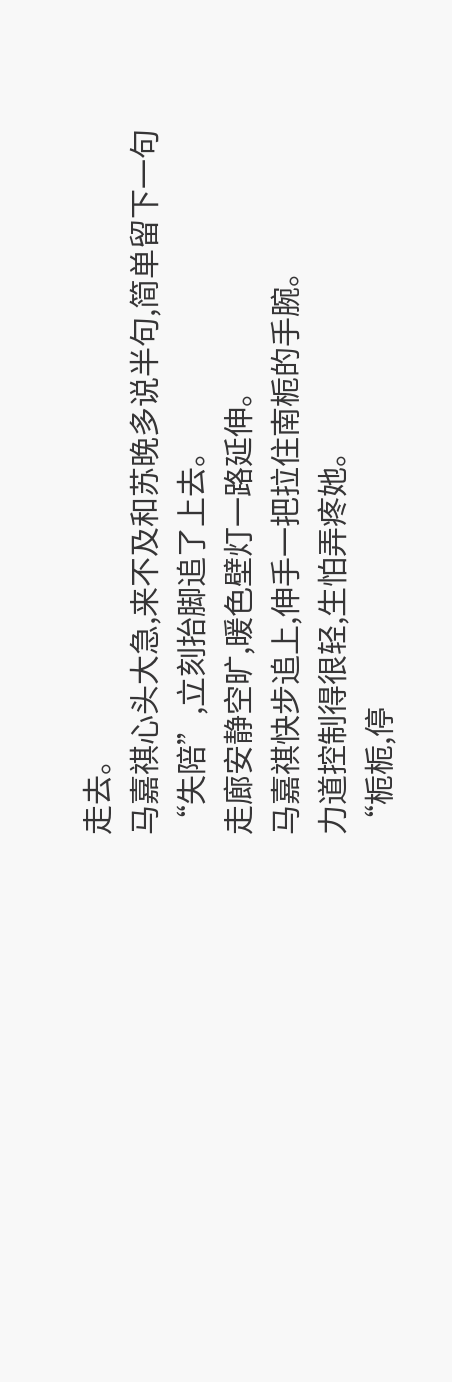走去。
马嘉祺心头大急,来不及和苏晚多说半句,简单留下一句“失陪”,立刻抬脚追了上去。
走廊安静空旷,暖色壁灯一路延伸。
马嘉祺快步追上,伸手一把拉住南栀的手腕。
力道控制得很轻,生怕弄疼她。
“栀栀,停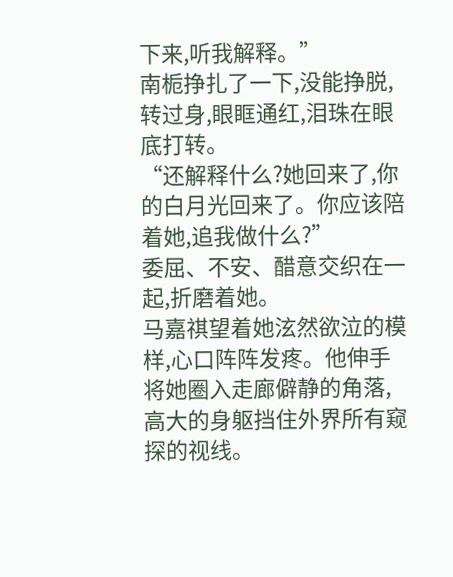下来,听我解释。”
南栀挣扎了一下,没能挣脱,转过身,眼眶通红,泪珠在眼底打转。
“还解释什么?她回来了,你的白月光回来了。你应该陪着她,追我做什么?”
委屈、不安、醋意交织在一起,折磨着她。
马嘉祺望着她泫然欲泣的模样,心口阵阵发疼。他伸手将她圈入走廊僻静的角落,高大的身躯挡住外界所有窥探的视线。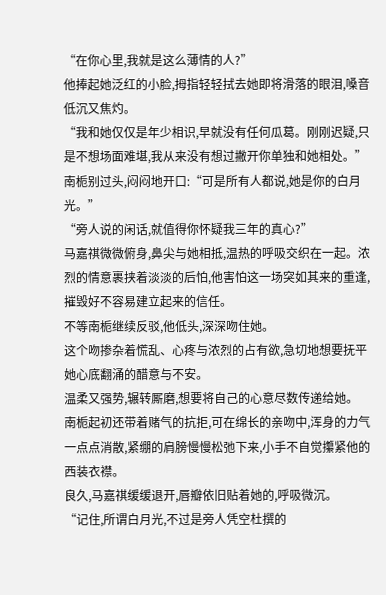“在你心里,我就是这么薄情的人?”
他捧起她泛红的小脸,拇指轻轻拭去她即将滑落的眼泪,嗓音低沉又焦灼。
“我和她仅仅是年少相识,早就没有任何瓜葛。刚刚迟疑,只是不想场面难堪,我从来没有想过撇开你单独和她相处。”
南栀别过头,闷闷地开口:“可是所有人都说,她是你的白月光。”
“旁人说的闲话,就值得你怀疑我三年的真心?”
马嘉祺微微俯身,鼻尖与她相抵,温热的呼吸交织在一起。浓烈的情意裹挟着淡淡的后怕,他害怕这一场突如其来的重逢,摧毁好不容易建立起来的信任。
不等南栀继续反驳,他低头,深深吻住她。
这个吻掺杂着慌乱、心疼与浓烈的占有欲,急切地想要抚平她心底翻涌的醋意与不安。
温柔又强势,辗转厮磨,想要将自己的心意尽数传递给她。
南栀起初还带着赌气的抗拒,可在绵长的亲吻中,浑身的力气一点点消散,紧绷的肩膀慢慢松弛下来,小手不自觉攥紧他的西装衣襟。
良久,马嘉祺缓缓退开,唇瓣依旧贴着她的,呼吸微沉。
“记住,所谓白月光,不过是旁人凭空杜撰的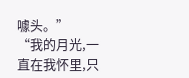噱头。”
“我的月光,一直在我怀里,只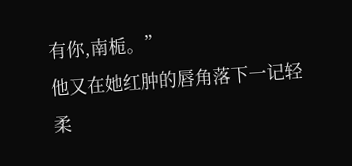有你,南栀。”
他又在她红肿的唇角落下一记轻柔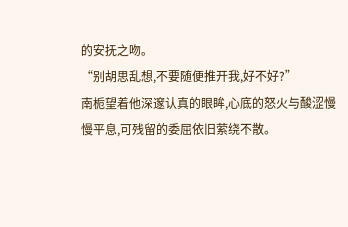的安抚之吻。
“别胡思乱想,不要随便推开我,好不好?”
南栀望着他深邃认真的眼眸,心底的怒火与酸涩慢慢平息,可残留的委屈依旧萦绕不散。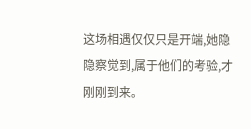这场相遇仅仅只是开端,她隐隐察觉到,属于他们的考验,才刚刚到来。